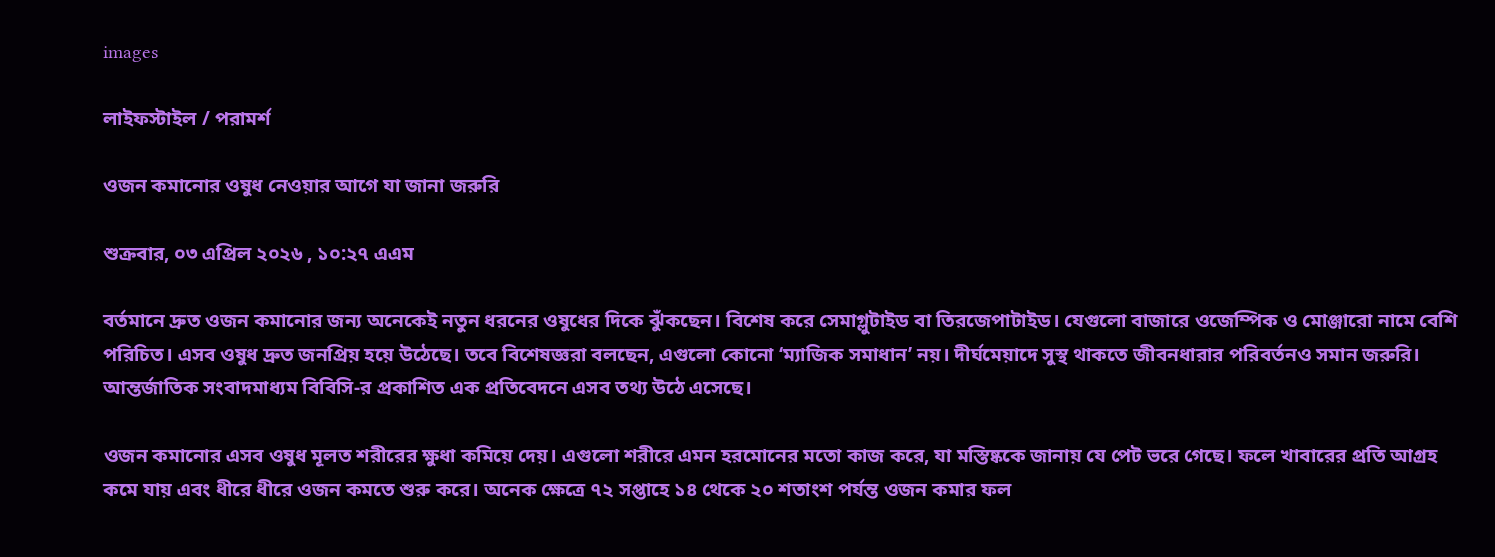images

লাইফস্টাইল / পরামর্শ

ওজন কমানোর ওষুধ নেওয়ার আগে যা জানা জরুরি

শুক্রবার, ০৩ এপ্রিল ২০২৬ , ১০:২৭ এএম

বর্তমানে দ্রুত ওজন কমানোর জন্য অনেকেই নতুন ধরনের ওষুধের দিকে ঝুঁকছেন। বিশেষ করে সেমাগ্লুটাইড বা তিরজেপাটাইড। যেগুলো বাজারে ওজেম্পিক ও মোঞ্জারো নামে বেশি পরিচিত। এসব ওষুধ দ্রুত জনপ্রিয় হয়ে উঠেছে। তবে বিশেষজ্ঞরা বলছেন, এগুলো কোনো ‘ম্যাজিক সমাধান’ নয়। দীর্ঘমেয়াদে সুস্থ থাকতে জীবনধারার পরিবর্তনও সমান জরুরি। আন্তর্জাতিক সংবাদমাধ্যম বিবিসি-র প্রকাশিত এক প্রতিবেদনে এসব তথ্য উঠে এসেছে।

ওজন কমানোর এসব ওষুধ মূলত শরীরের ক্ষুধা কমিয়ে দেয়। এগুলো শরীরে এমন হরমোনের মতো কাজ করে, যা মস্তিষ্ককে জানায় যে পেট ভরে গেছে। ফলে খাবারের প্রতি আগ্রহ কমে যায় এবং ধীরে ধীরে ওজন কমতে শুরু করে। অনেক ক্ষেত্রে ৭২ সপ্তাহে ১৪ থেকে ২০ শতাংশ পর্যন্ত ওজন কমার ফল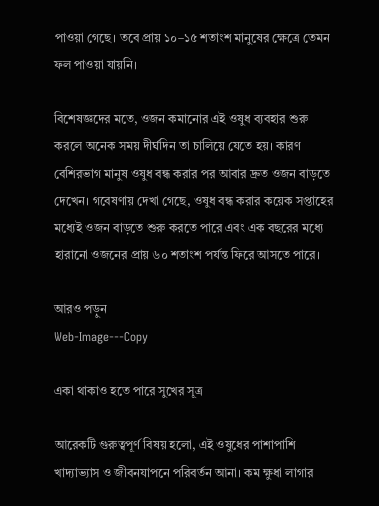পাওয়া গেছে। তবে প্রায় ১০–১৫ শতাংশ মানুষের ক্ষেত্রে তেমন ফল পাওয়া যায়নি।

বিশেষজ্ঞদের মতে, ওজন কমানোর এই ওষুধ ব্যবহার শুরু করলে অনেক সময় দীর্ঘদিন তা চালিয়ে যেতে হয়। কারণ বেশিরভাগ মানুষ ওষুধ বন্ধ করার পর আবার দ্রুত ওজন বাড়তে দেখেন। গবেষণায় দেখা গেছে, ওষুধ বন্ধ করার কয়েক সপ্তাহের মধ্যেই ওজন বাড়তে শুরু করতে পারে এবং এক বছরের মধ্যে হারানো ওজনের প্রায় ৬০ শতাংশ পর্যন্ত ফিরে আসতে পারে।

আরও পড়ুন
Web-Image---Copy

একা থাকাও হতে পারে সুখের সূত্র

আরেকটি গুরুত্বপূর্ণ বিষয় হলো, এই ওষুধের পাশাপাশি খাদ্যাভ্যাস ও জীবনযাপনে পরিবর্তন আনা। কম ক্ষুধা লাগার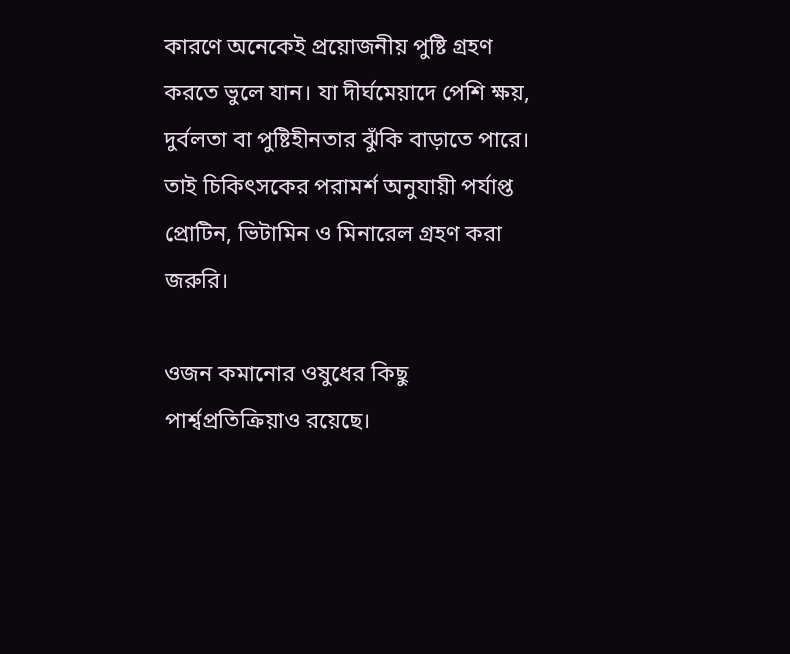কারণে অনেকেই প্রয়োজনীয় পুষ্টি গ্রহণ করতে ভুলে যান। যা দীর্ঘমেয়াদে পেশি ক্ষয়, দুর্বলতা বা পুষ্টিহীনতার ঝুঁকি বাড়াতে পারে। তাই চিকিৎসকের পরামর্শ অনুযায়ী পর্যাপ্ত প্রোটিন, ভিটামিন ও মিনারেল গ্রহণ করা জরুরি।

ওজন কমানোর ওষুধের কিছু পার্শ্বপ্রতিক্রিয়াও রয়েছে।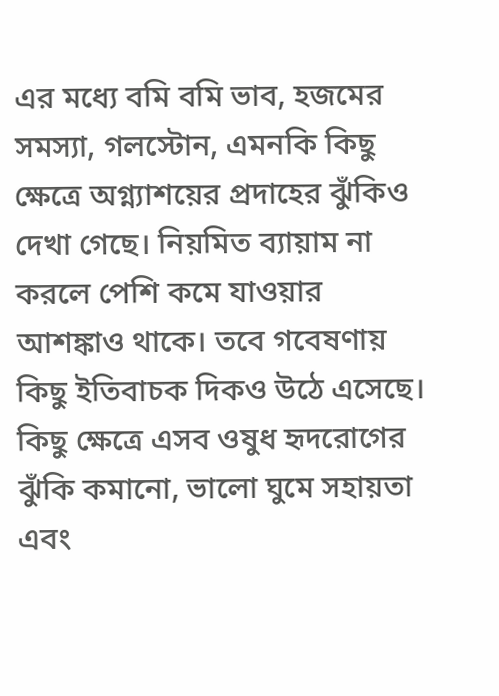এর মধ্যে বমি বমি ভাব, হজমের সমস্যা, গলস্টোন, এমনকি কিছু ক্ষেত্রে অগ্ন্যাশয়ের প্রদাহের ঝুঁকিও দেখা গেছে। নিয়মিত ব্যায়াম না করলে পেশি কমে যাওয়ার আশঙ্কাও থাকে। তবে গবেষণায় কিছু ইতিবাচক দিকও উঠে এসেছে। কিছু ক্ষেত্রে এসব ওষুধ হৃদরোগের ঝুঁকি কমানো, ভালো ঘুমে সহায়তা এবং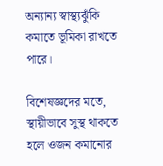অন্যান্য স্বাস্থ্যঝুঁকি কমাতে ভূমিকা রাখতে পারে।

বিশেষজ্ঞদের মতে, স্থায়ীভাবে সুস্থ থাকতে হলে ওজন কমানোর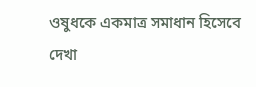ওষুধকে একমাত্র সমাধান হিসেবে দেখা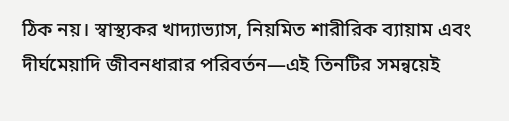ঠিক নয়। স্বাস্থ্যকর খাদ্যাভ্যাস, নিয়মিত শারীরিক ব্যায়াম এবং দীর্ঘমেয়াদি জীবনধারার পরিবর্তন—এই তিনটির সমন্বয়েই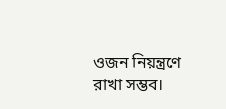ওজন নিয়ন্ত্রণে রাখা সম্ভব।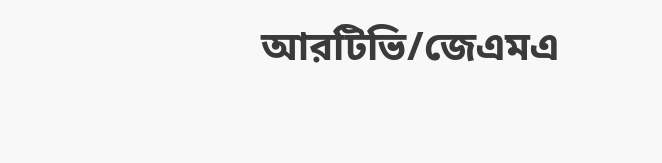আরটিভি/জেএমএ